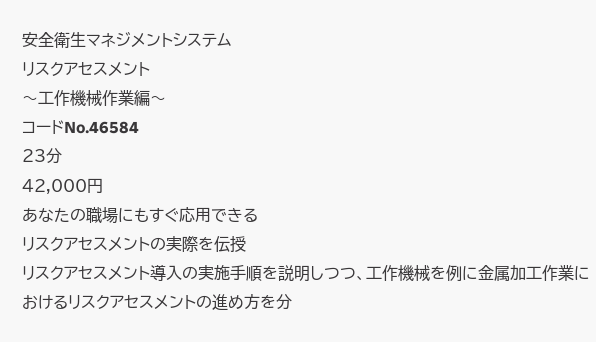安全衛生マネジメントシステム
リスクアセスメント
〜工作機械作業編〜
コードNo.46584
23分
42,000円
あなたの職場にもすぐ応用できる
リスクアセスメントの実際を伝授
リスクアセスメント導入の実施手順を説明しつつ、工作機械を例に金属加工作業におけるリスクアセスメントの進め方を分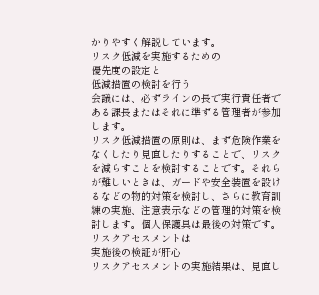かりやすく解説しています。
リスク低減を実施するための
優先度の設定と
低減措置の検討を行う
会議には、必ずラインの長で実行責任者である課長またはそれに準ずる管理者が参加します。
リスク低減措置の原則は、まず危険作業をなくしたり見直したりすることで、リスクを減らすことを検討することです。それらが難しいときは、ガードや安全装置を設けるなどの物的対策を検討し、さらに教育訓練の実施、注意表示などの管理的対策を検討します。個人保護具は最後の対策です。
リスクアセスメントは
実施後の検証が肝心
リスクアセスメントの実施結果は、見直し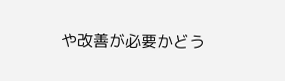や改善が必要かどう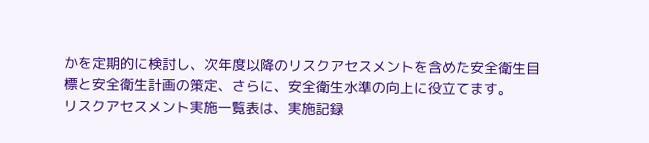かを定期的に検討し、次年度以降のリスクアセスメントを含めた安全衛生目標と安全衛生計画の策定、さらに、安全衛生水準の向上に役立てます。
リスクアセスメント実施一覧表は、実施記録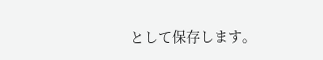として保存します。